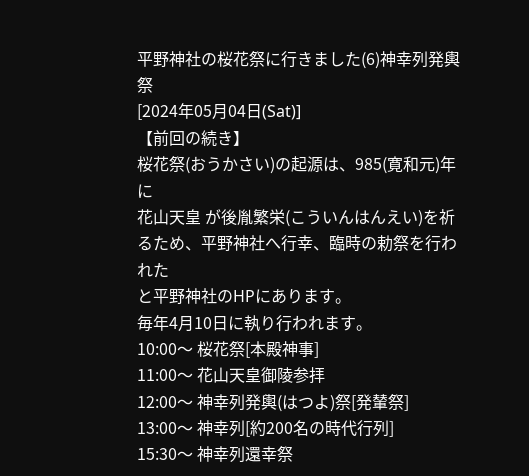平野神社の桜花祭に行きました(6)神幸列発輿祭
[2024年05月04日(Sat)]
【前回の続き】
桜花祭(おうかさい)の起源は、985(寛和元)年に
花山天皇 が後胤繁栄(こういんはんえい)を祈るため、平野神社へ行幸、臨時の勅祭を行われた
と平野神社のHPにあります。
毎年4月10日に執り行われます。
10:00〜 桜花祭[本殿神事]
11:00〜 花山天皇御陵参拝
12:00〜 神幸列発輿(はつよ)祭[発輦祭]
13:00〜 神幸列[約200名の時代行列]
15:30〜 神幸列還幸祭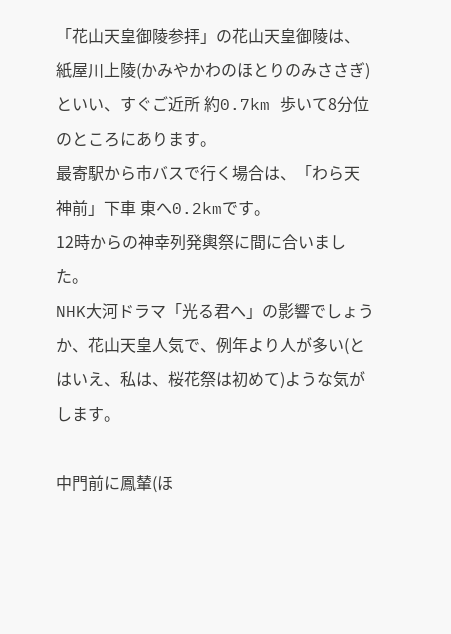「花山天皇御陵参拝」の花山天皇御陵は、紙屋川上陵(かみやかわのほとりのみささぎ)といい、すぐご近所 約0.7km 歩いて8分位のところにあります。
最寄駅から市バスで行く場合は、「わら天神前」下車 東へ0.2kmです。
12時からの神幸列発輿祭に間に合いました。
NHK大河ドラマ「光る君へ」の影響でしょうか、花山天皇人気で、例年より人が多い(とはいえ、私は、桜花祭は初めて)ような気がします。

中門前に鳳輦(ほ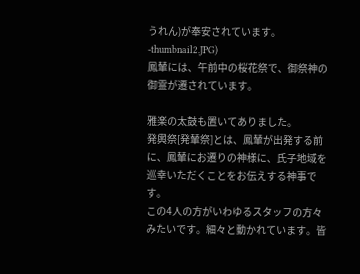うれん)が奉安されています。
-thumbnail2.JPG)
鳳輦には、午前中の桜花祭で、御祭神の御霊が遷されています。

雅楽の太鼓も置いてありました。
発輿祭[発輦祭]とは、鳳輦が出発する前に、鳳輦にお遷りの神様に、氏子地域を巡幸いただくことをお伝えする神事です。
この4人の方がいわゆるスタッフの方々みたいです。細々と動かれています。皆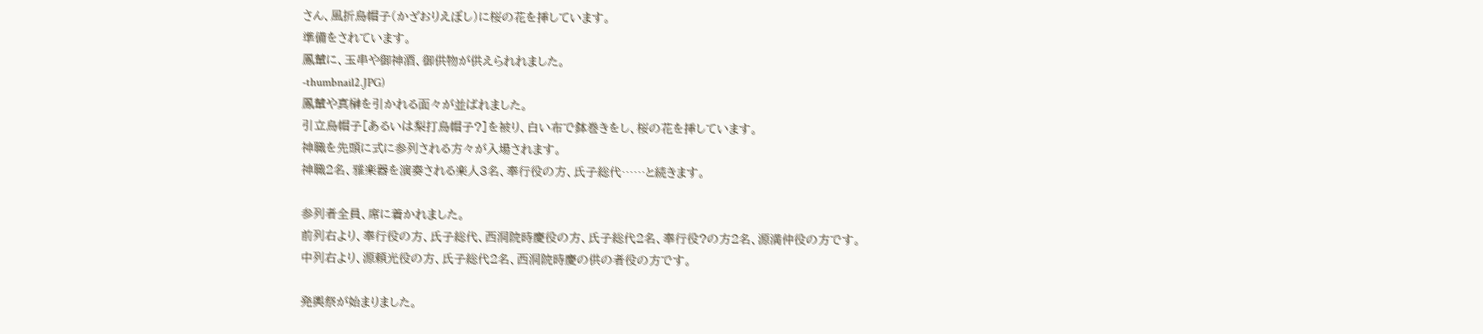さん、風折烏帽子(かざおりえぼし)に桜の花を挿しています。
準備をされています。
鳳輦に、玉串や御神酒、御供物が供えられれました。
-thumbnail2.JPG)
鳳輦や真榊を引かれる面々が並ばれました。
引立烏帽子[あるいは梨打烏帽子?]を被り、白い布で鉢巻きをし、桜の花を挿しています。
神職を先頭に式に参列される方々が入場されます。
神職2名、雅楽器を演奏される楽人3名、奉行役の方、氏子総代……と続きます。

参列者全員、席に着かれました。
前列右より、奉行役の方、氏子総代、西洞院時慶役の方、氏子総代2名、奉行役?の方2名、源満仲役の方です。
中列右より、源頼光役の方、氏子総代2名、西洞院時慶の供の者役の方です。

発輿祭が始まりました。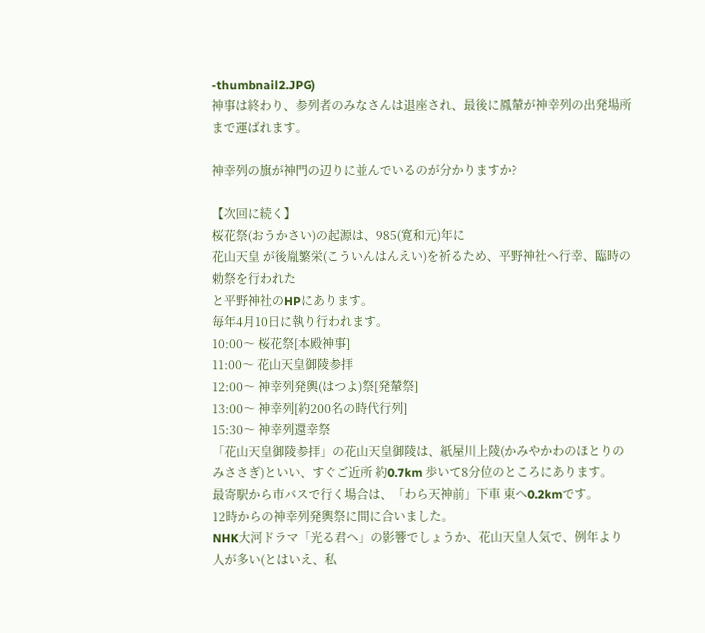-thumbnail2.JPG)
神事は終わり、参列者のみなさんは退座され、最後に鳳輦が神幸列の出発場所まで運ばれます。

神幸列の旗が神門の辺りに並んでいるのが分かりますか?

【次回に続く】
桜花祭(おうかさい)の起源は、985(寛和元)年に
花山天皇 が後胤繁栄(こういんはんえい)を祈るため、平野神社へ行幸、臨時の勅祭を行われた
と平野神社のHPにあります。
毎年4月10日に執り行われます。
10:00〜 桜花祭[本殿神事]
11:00〜 花山天皇御陵参拝
12:00〜 神幸列発輿(はつよ)祭[発輦祭]
13:00〜 神幸列[約200名の時代行列]
15:30〜 神幸列還幸祭
「花山天皇御陵参拝」の花山天皇御陵は、紙屋川上陵(かみやかわのほとりのみささぎ)といい、すぐご近所 約0.7km 歩いて8分位のところにあります。
最寄駅から市バスで行く場合は、「わら天神前」下車 東へ0.2kmです。
12時からの神幸列発輿祭に間に合いました。
NHK大河ドラマ「光る君へ」の影響でしょうか、花山天皇人気で、例年より人が多い(とはいえ、私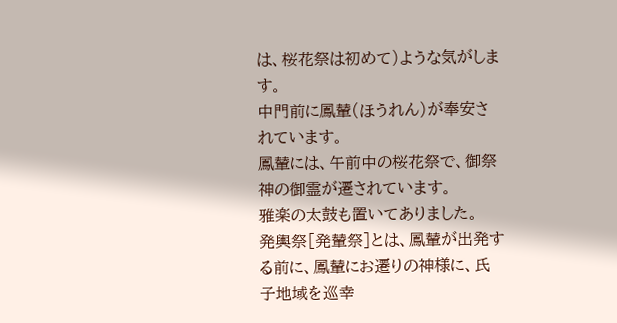は、桜花祭は初めて)ような気がします。
中門前に鳳輦(ほうれん)が奉安されています。
鳳輦には、午前中の桜花祭で、御祭神の御霊が遷されています。
雅楽の太鼓も置いてありました。
発輿祭[発輦祭]とは、鳳輦が出発する前に、鳳輦にお遷りの神様に、氏子地域を巡幸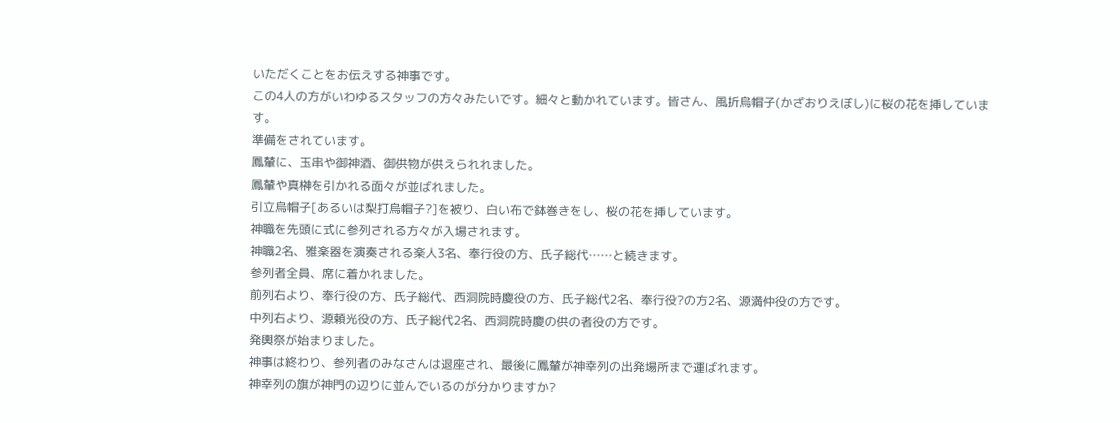いただくことをお伝えする神事です。
この4人の方がいわゆるスタッフの方々みたいです。細々と動かれています。皆さん、風折烏帽子(かざおりえぼし)に桜の花を挿しています。
準備をされています。
鳳輦に、玉串や御神酒、御供物が供えられれました。
鳳輦や真榊を引かれる面々が並ばれました。
引立烏帽子[あるいは梨打烏帽子?]を被り、白い布で鉢巻きをし、桜の花を挿しています。
神職を先頭に式に参列される方々が入場されます。
神職2名、雅楽器を演奏される楽人3名、奉行役の方、氏子総代……と続きます。
参列者全員、席に着かれました。
前列右より、奉行役の方、氏子総代、西洞院時慶役の方、氏子総代2名、奉行役?の方2名、源満仲役の方です。
中列右より、源頼光役の方、氏子総代2名、西洞院時慶の供の者役の方です。
発輿祭が始まりました。
神事は終わり、参列者のみなさんは退座され、最後に鳳輦が神幸列の出発場所まで運ばれます。
神幸列の旗が神門の辺りに並んでいるのが分かりますか?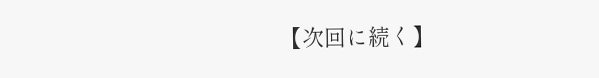【次回に続く】